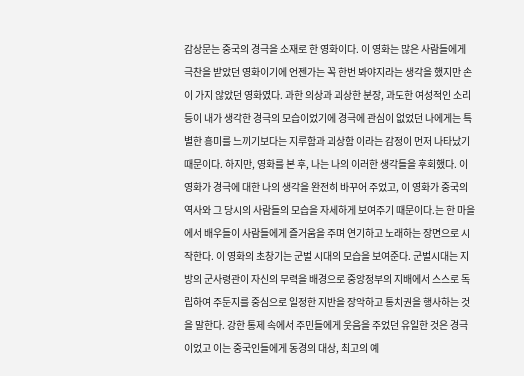감상문는 중국의 경극을 소재로 한 영화이다. 이 영화는 많은 사람들에게 극찬을 받았던 영화이기에 언젠가는 꼭 한번 봐야지라는 생각을 했지만 손이 가지 않았던 영화였다. 과한 의상과 괴상한 분장, 과도한 여성적인 소리등이 내가 생각한 경극의 모습이었기에 경극에 관심이 없었던 나에게는 특별한 흥미를 느끼기보다는 지루함과 괴상함 이라는 감정이 먼저 나타났기 때문이다. 하지만, 영화를 본 후, 나는 나의 이러한 생각들을 후회했다. 이 영화가 경극에 대한 나의 생각을 완전히 바꾸어 주었고, 이 영화가 중국의 역사와 그 당시의 사람들의 모습을 자세하게 보여주기 때문이다.는 한 마을에서 배우들이 사람들에게 즐거움을 주며 연기하고 노래하는 장면으로 시작한다. 이 영화의 초창기는 군벌 시대의 모습을 보여준다. 군벌시대는 지방의 군사령관이 자신의 무력을 배경으로 중앙정부의 지배에서 스스로 독립하여 주둔지를 중심으로 일정한 지반을 장악하고 통치권을 행사하는 것을 말한다. 강한 통제 속에서 주민들에게 웃음을 주었던 유일한 것은 경극이었고 이는 중국인들에게 동경의 대상, 최고의 예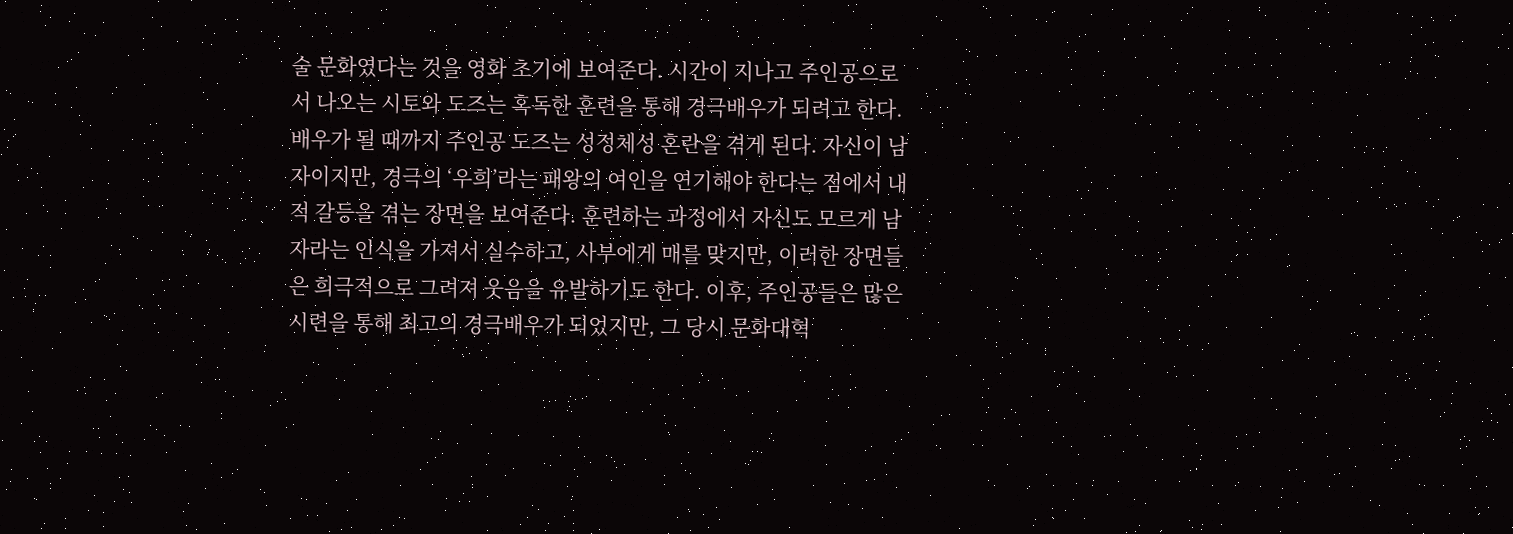술 문화였다는 것을 영화 초기에 보여준다. 시간이 지나고 주인공으로서 나오는 시토와 도즈는 혹독한 훈련을 통해 경극배우가 되려고 한다. 배우가 될 때까지 주인공 도즈는 성정체성 혼란을 겪게 된다. 자신이 남자이지만, 경극의 ‘우희’라는 패왕의 여인을 연기해야 한다는 점에서 내적 갈등을 겪는 장면을 보여준다. 훈련하는 과정에서 자신도 모르게 남자라는 인식을 가져서 실수하고, 사부에게 매를 맞지만, 이러한 장면들은 희극적으로 그려져 웃음을 유발하기도 한다. 이후, 주인공들은 많은 시련을 통해 최고의 경극배우가 되었지만, 그 당시 문화대혁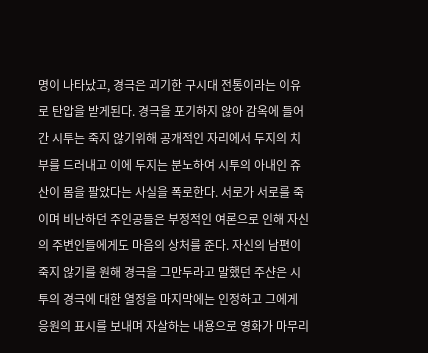명이 나타났고, 경극은 괴기한 구시대 전통이라는 이유로 탄압을 받게된다. 경극을 포기하지 않아 감옥에 들어간 시투는 죽지 않기위해 공개적인 자리에서 두지의 치부를 드러내고 이에 두지는 분노하여 시투의 아내인 쥬산이 몸을 팔았다는 사실을 폭로한다. 서로가 서로를 죽이며 비난하던 주인공들은 부정적인 여론으로 인해 자신의 주변인들에게도 마음의 상처를 준다. 자신의 남편이 죽지 않기를 원해 경극을 그만두라고 말했던 주샨은 시투의 경극에 대한 열정을 마지막에는 인정하고 그에게 응원의 표시를 보내며 자살하는 내용으로 영화가 마무리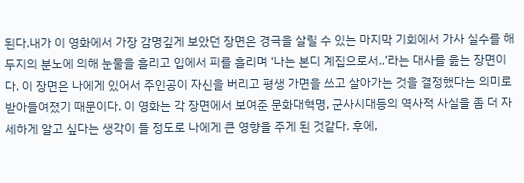된다.내가 이 영화에서 가장 감명깊게 보았던 장면은 경극을 살릴 수 있는 마지막 기회에서 가사 실수를 해 두지의 분노에 의해 눈물을 흘리고 입에서 피를 흘리며 ‘나는 본디 계집으로서..’라는 대사를 읊는 장면이다. 이 장면은 나에게 있어서 주인공이 자신을 버리고 평생 가면을 쓰고 살아가는 것을 결정했다는 의미로 받아들여졌기 때문이다. 이 영화는 각 장면에서 보여준 문화대혁명, 군사시대등의 역사적 사실을 좀 더 자세하게 알고 싶다는 생각이 들 정도로 나에게 큰 영향을 주게 된 것같다. 후에,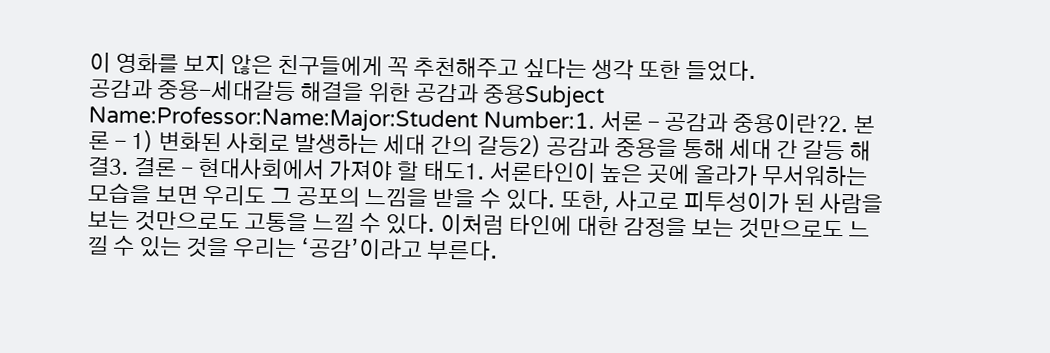이 영화를 보지 않은 친구들에게 꼭 추천해주고 싶다는 생각 또한 들었다.
공감과 중용-세대갈등 해결을 위한 공감과 중용Subject Name:Professor:Name:Major:Student Number:1. 서론 - 공감과 중용이란?2. 본론 - 1) 변화된 사회로 발생하는 세대 간의 갈등2) 공감과 중용을 통해 세대 간 갈등 해결3. 결론 - 현대사회에서 가져야 할 태도1. 서론타인이 높은 곳에 올라가 무서워하는 모습을 보면 우리도 그 공포의 느낌을 받을 수 있다. 또한, 사고로 피투성이가 된 사람을 보는 것만으로도 고통을 느낄 수 있다. 이처럼 타인에 대한 감정을 보는 것만으로도 느낄 수 있는 것을 우리는 ‘공감’이라고 부른다.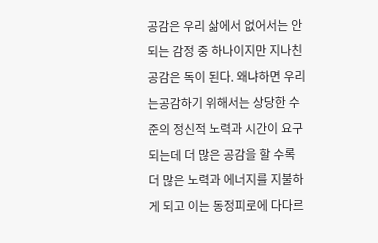공감은 우리 삶에서 없어서는 안 되는 감정 중 하나이지만 지나친 공감은 독이 된다. 왜냐하면 우리는공감하기 위해서는 상당한 수준의 정신적 노력과 시간이 요구되는데 더 많은 공감을 할 수록 더 많은 노력과 에너지를 지불하게 되고 이는 동정피로에 다다르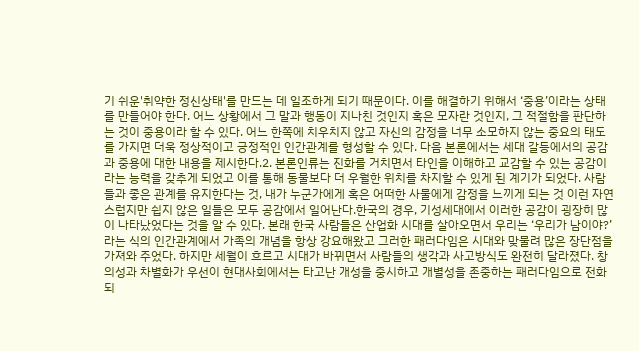기 쉬운'취약한 정신상태'를 만드는 데 일조하게 되기 때문이다. 이를 해결하기 위해서 ‘중용’이라는 상태를 만들어야 한다. 어느 상황에서 그 말과 행동이 지나친 것인지 혹은 모자란 것인지, 그 적절함을 판단하는 것이 중용이라 할 수 있다. 어느 한쪽에 치우치지 않고 자신의 감정을 너무 소모하지 않는 중요의 태도를 가지면 더욱 정상적이고 긍정적인 인간관계를 형성할 수 있다. 다음 본론에서는 세대 갈등에서의 공감과 중용에 대한 내용을 제시한다.2. 본론인류는 진화를 거치면서 타인을 이해하고 교감할 수 있는 공감이라는 능력을 갖추게 되었고 이를 통해 동물보다 더 우월한 위치를 차지할 수 있게 된 계기가 되었다. 사람들과 좋은 관계를 유지한다는 것, 내가 누군가에게 혹은 어떠한 사물에게 감정을 느끼게 되는 것 이런 자연스럽지만 쉽지 않은 일들은 모두 공감에서 일어난다.한국의 경우, 기성세대에서 이러한 공감이 굉장히 많이 나타났었다는 것을 알 수 있다. 본래 한국 사람들은 산업화 시대를 살아오면서 우리는 ‘우리가 남이야?’라는 식의 인간관계에서 가족의 개념을 항상 강요해왔고 그러한 패러다임은 시대와 맞물려 많은 장단점을 가져와 주었다. 하지만 세월이 흐르고 시대가 바뀌면서 사람들의 생각과 사고방식도 완전히 달라졌다. 창의성과 차별화가 우선이 현대사회에서는 타고난 개성을 중시하고 개별성을 존중하는 패러다임으로 전화되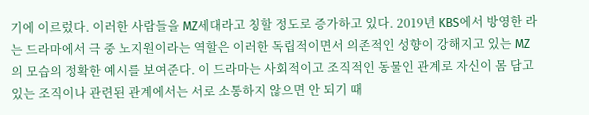기에 이르렀다. 이러한 사람들을 MZ세대라고 칭할 정도로 증가하고 있다. 2019년 KBS에서 방영한 라는 드라마에서 극 중 노지원이라는 역할은 이러한 독립적이면서 의존적인 성향이 강해지고 있는 MZ의 모습의 정확한 예시를 보여준다. 이 드라마는 사회적이고 조직적인 동물인 관계로 자신이 몸 담고 있는 조직이나 관련된 관계에서는 서로 소통하지 않으면 안 되기 때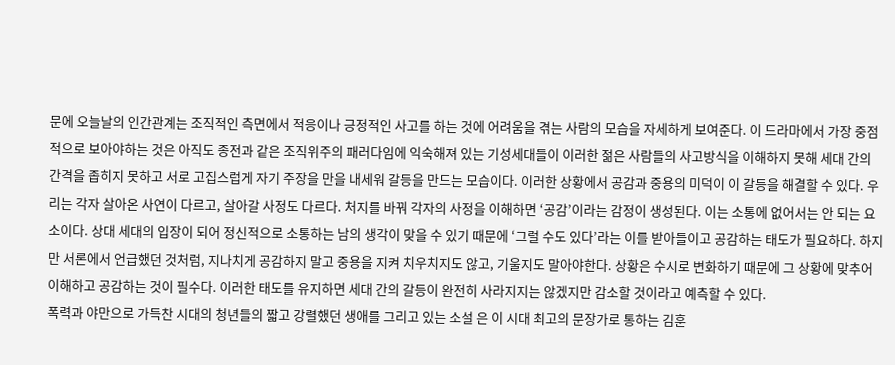문에 오늘날의 인간관계는 조직적인 측면에서 적응이나 긍정적인 사고를 하는 것에 어려움을 겪는 사람의 모습을 자세하게 보여준다. 이 드라마에서 가장 중점적으로 보아야하는 것은 아직도 종전과 같은 조직위주의 패러다임에 익숙해져 있는 기성세대들이 이러한 젊은 사람들의 사고방식을 이해하지 못해 세대 간의 간격을 좁히지 못하고 서로 고집스럽게 자기 주장을 만을 내세워 갈등을 만드는 모습이다. 이러한 상황에서 공감과 중용의 미덕이 이 갈등을 해결할 수 있다. 우리는 각자 살아온 사연이 다르고, 살아갈 사정도 다르다. 처지를 바꿔 각자의 사정을 이해하면 ‘공감’이라는 감정이 생성된다. 이는 소통에 없어서는 안 되는 요소이다. 상대 세대의 입장이 되어 정신적으로 소통하는 남의 생각이 맞을 수 있기 때문에 ‘그럴 수도 있다’라는 이를 받아들이고 공감하는 태도가 필요하다. 하지만 서론에서 언급했던 것처럼, 지나치게 공감하지 말고 중용을 지켜 치우치지도 않고, 기울지도 말아야한다. 상황은 수시로 변화하기 때문에 그 상황에 맞추어 이해하고 공감하는 것이 필수다. 이러한 태도를 유지하면 세대 간의 갈등이 완전히 사라지지는 않겠지만 감소할 것이라고 예측할 수 있다.
폭력과 야만으로 가득찬 시대의 청년들의 짧고 강렬했던 생애를 그리고 있는 소설 은 이 시대 최고의 문장가로 통하는 김훈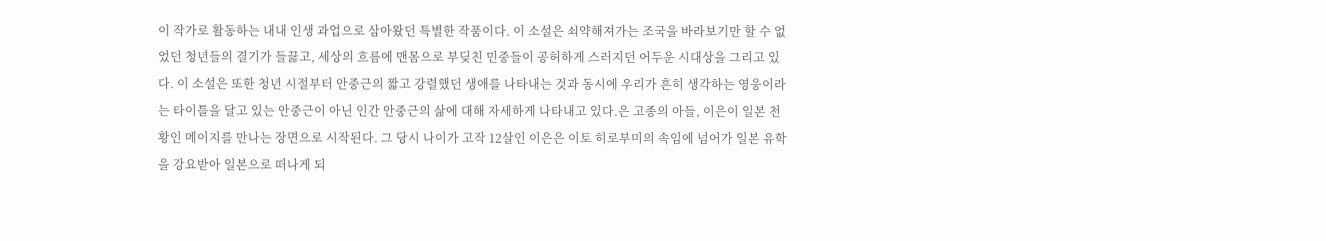이 작가로 활동하는 내내 인생 과업으로 삼아왔던 특별한 작품이다. 이 소설은 쇠약해져가는 조국을 바라보기만 할 수 없었던 청년들의 결기가 들끓고, 세상의 흐름에 맨몸으로 부딪친 민중들이 공허하게 스러지던 어두운 시대상을 그리고 있다. 이 소설은 또한 청년 시절부터 안중근의 짧고 강렬했던 생애를 나타내는 것과 동시에 우리가 흔히 생각하는 영웅이라는 타이틀을 달고 있는 안중근이 아닌 인간 안중근의 삶에 대해 자세하게 나타내고 있다.은 고종의 아들, 이은이 일본 천황인 메이지를 만나는 장면으로 시작된다. 그 당시 나이가 고작 12살인 이은은 이토 히로부미의 속임에 넘어가 일본 유학을 강요받아 일본으로 떠나게 되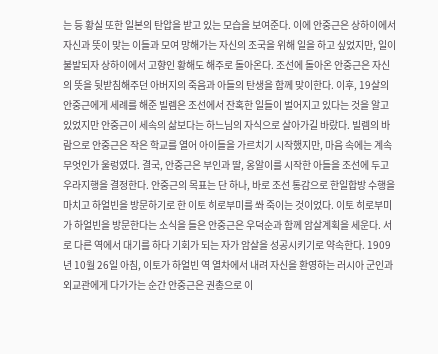는 등 황실 또한 일본의 탄압을 받고 있는 모습을 보여준다. 이에 안중근은 상하이에서 자신과 뜻이 맞는 이들과 모여 망해가는 자신의 조국을 위해 일을 하고 싶었지만, 일이 불발되자 상하이에서 고향인 황해도 해주로 돌아온다. 조선에 돌아온 안중근은 자신의 뜻을 뒷받침해주던 아버지의 죽음과 아들의 탄생을 함께 맞이한다. 이후, 19살의 안중근에게 세례를 해준 빌렘은 조선에서 잔혹한 일들이 벌어지고 있다는 것을 알고 있었지만 안중근이 세속의 삶보다는 하느님의 자식으로 살아가길 바랐다. 빌렘의 바람으로 안중근은 작은 학교를 열어 아이들을 가르치기 시작했지만, 마음 속에는 계속 무엇인가 울렁였다. 결국, 안중근은 부인과 딸, 옹알이를 시작한 아들을 조선에 두고 우라지행을 결정한다. 안중근의 목표는 단 하나, 바로 조선 통감으로 한일합방 수행을 마치고 하얼빈을 방문하기로 한 이토 히로부미를 쏴 죽이는 것이었다. 이토 히로부미가 하얼빈을 방문한다는 소식을 들은 안중근은 우덕순과 함께 암살계획을 세운다. 서로 다른 역에서 대기를 하다 기회가 되는 자가 암살을 성공시키기로 약속한다. 1909년 10월 26일 아침, 이토가 하얼빈 역 열차에서 내려 자신을 환영하는 러시아 군인과 외교관에게 다가가는 순간 안중근은 권총으로 이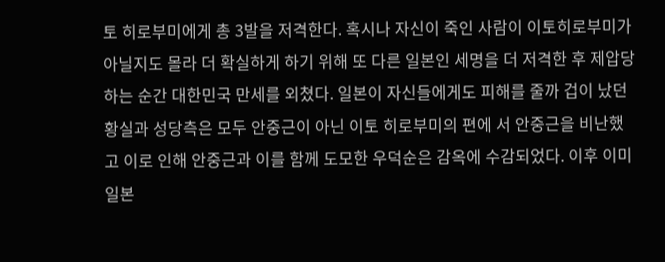토 히로부미에게 총 3발을 저격한다. 혹시나 자신이 죽인 사람이 이토히로부미가 아닐지도 몰라 더 확실하게 하기 위해 또 다른 일본인 세명을 더 저격한 후 제압당하는 순간 대한민국 만세를 외쳤다. 일본이 자신들에게도 피해를 줄까 겁이 났던 황실과 성당측은 모두 안중근이 아닌 이토 히로부미의 편에 서 안중근을 비난했고 이로 인해 안중근과 이를 함께 도모한 우덕순은 감옥에 수감되었다. 이후 이미 일본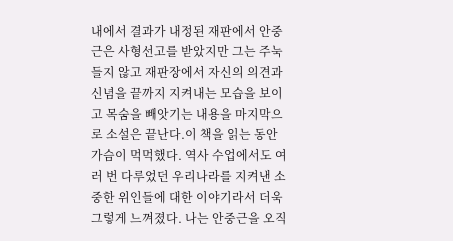내에서 결과가 내정된 재판에서 안중근은 사형선고를 받았지만 그는 주눅들지 않고 재판장에서 자신의 의견과 신념을 끝까지 지켜내는 모습을 보이고 목숨을 빼앗기는 내용을 마지막으로 소설은 끝난다.이 책을 읽는 동안 가슴이 먹먹했다. 역사 수업에서도 여러 번 다루었던 우리나라를 지켜낸 소중한 위인들에 대한 이야기라서 더욱 그렇게 느껴졌다. 나는 안중근을 오직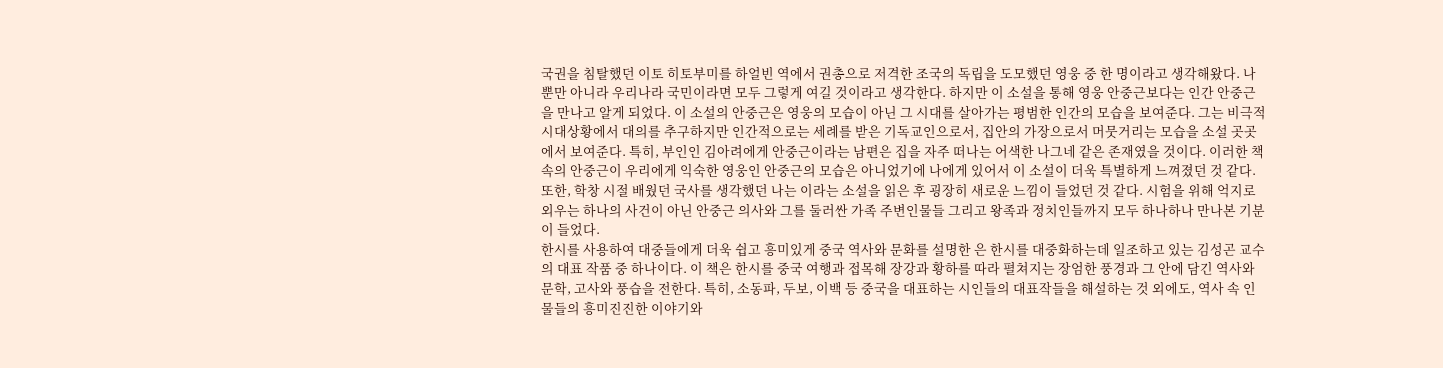국권을 침탈했던 이토 히토부미를 하얼빈 역에서 권총으로 저격한 조국의 독립을 도모했던 영웅 중 한 명이라고 생각해왔다. 나뿐만 아니라 우리나라 국민이라면 모두 그렇게 여길 것이라고 생각한다. 하지만 이 소설을 통해 영웅 안중근보다는 인간 안중근을 만나고 알게 되었다. 이 소설의 안중근은 영웅의 모습이 아닌 그 시대를 살아가는 평범한 인간의 모습을 보여준다. 그는 비극적 시대상황에서 대의를 추구하지만 인간적으로는 세례를 받은 기독교인으로서, 집안의 가장으로서 머뭇거리는 모습을 소설 곳곳에서 보여준다. 특히, 부인인 김아려에게 안중근이라는 남편은 집을 자주 떠나는 어색한 나그네 같은 존재였을 것이다. 이러한 책 속의 안중근이 우리에게 익숙한 영웅인 안중근의 모습은 아니었기에 나에게 있어서 이 소설이 더욱 특별하게 느껴졌던 것 같다. 또한, 학창 시절 배웠던 국사를 생각했던 나는 이라는 소설을 읽은 후 굉장히 새로운 느낌이 들었던 것 같다. 시험을 위해 억지로 외우는 하나의 사건이 아닌 안중근 의사와 그를 둘러싼 가족 주변인물들 그리고 왕족과 정치인들까지 모두 하나하나 만나본 기분이 들었다.
한시를 사용하여 대중들에게 더욱 쉽고 흥미있게 중국 역사와 문화를 설명한 은 한시를 대중화하는데 일조하고 있는 김성곤 교수의 대표 작품 중 하나이다. 이 책은 한시를 중국 여행과 접목해 장강과 황하를 따라 펼쳐지는 장엄한 풍경과 그 안에 담긴 역사와 문학, 고사와 풍습을 전한다. 특히, 소동파, 두보, 이백 등 중국을 대표하는 시인들의 대표작들을 해설하는 것 외에도, 역사 속 인물들의 흥미진진한 이야기와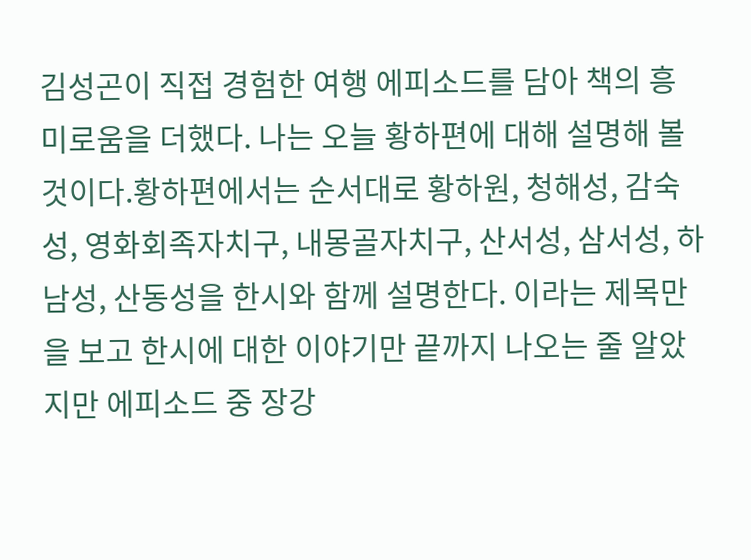김성곤이 직접 경험한 여행 에피소드를 담아 책의 흥미로움을 더했다. 나는 오늘 황하편에 대해 설명해 볼 것이다.황하편에서는 순서대로 황하원, 청해성, 감숙성, 영화회족자치구, 내몽골자치구, 산서성, 삼서성, 하남성, 산동성을 한시와 함께 설명한다. 이라는 제목만을 보고 한시에 대한 이야기만 끝까지 나오는 줄 알았지만 에피소드 중 장강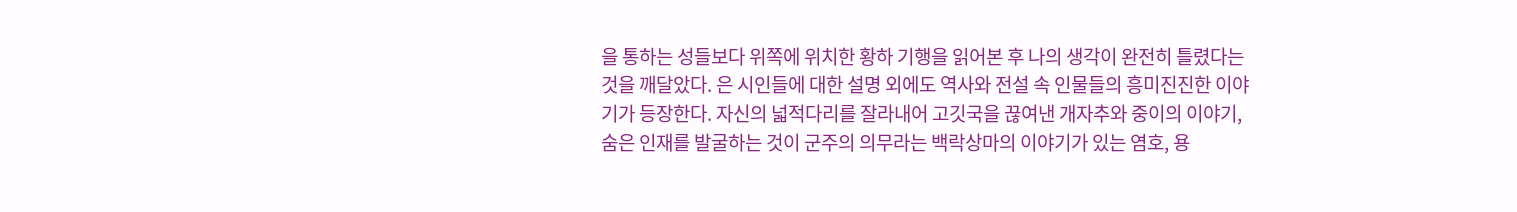을 통하는 성들보다 위쪽에 위치한 황하 기행을 읽어본 후 나의 생각이 완전히 틀렸다는 것을 깨달았다. 은 시인들에 대한 설명 외에도 역사와 전설 속 인물들의 흥미진진한 이야기가 등장한다. 자신의 넓적다리를 잘라내어 고깃국을 끊여낸 개자추와 중이의 이야기, 숨은 인재를 발굴하는 것이 군주의 의무라는 백락상마의 이야기가 있는 염호, 용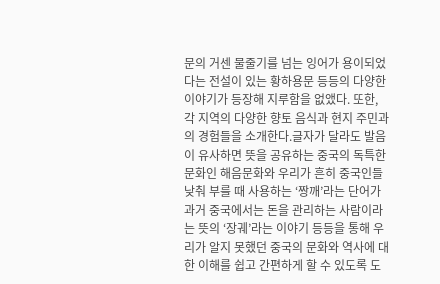문의 거센 물줄기를 넘는 잉어가 용이되었다는 전설이 있는 황하용문 등등의 다양한 이야기가 등장해 지루함을 없앴다. 또한, 각 지역의 다양한 향토 음식과 현지 주민과의 경험들을 소개한다.글자가 달라도 발음이 유사하면 뜻을 공유하는 중국의 독특한 문화인 해음문화와 우리가 흔히 중국인들 낮춰 부를 때 사용하는 ‘짱깨’라는 단어가 과거 중국에서는 돈을 관리하는 사람이라는 뜻의 ‘장궤’라는 이야기 등등을 통해 우리가 알지 못했던 중국의 문화와 역사에 대한 이해를 쉽고 간편하게 할 수 있도록 도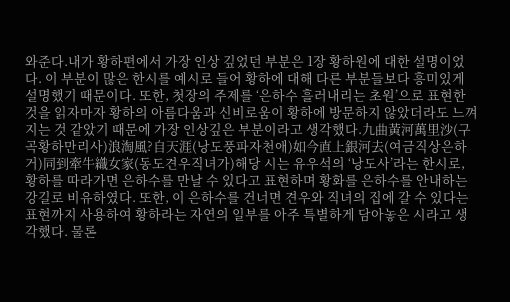와준다.내가 황하편에서 가장 인상 깊었던 부분은 1장 황하원에 대한 설명이었다. 이 부분이 많은 한시를 예시로 들어 황하에 대해 다른 부분들보다 흥미있게 설명했기 때문이다. 또한, 첫장의 주제를 ‘은하수 흘러내리는 초원’으로 표현한 것을 읽자마자 황하의 아름다움과 신비로움이 황하에 방문하지 않았더라도 느껴지는 것 같았기 때문에 가장 인상깊은 부분이라고 생각했다.九曲黃河萬里沙(구곡황하만리사)浪淘風?自天涯(낭도풍파자천애)如今直上銀河去(여금직상은하거)同到牽牛織女家(동도견우직녀가)해당 시는 유우석의 ‘낭도사’라는 한시로, 황하를 따라가면 은하수를 만날 수 있다고 표현하며 황화를 은하수를 안내하는 강길로 비유하였다. 또한, 이 은하수를 건너면 견우와 직녀의 집에 갈 수 있다는 표현까지 사용하여 황하라는 자연의 일부를 아주 특별하게 담아놓은 시라고 생각했다. 물론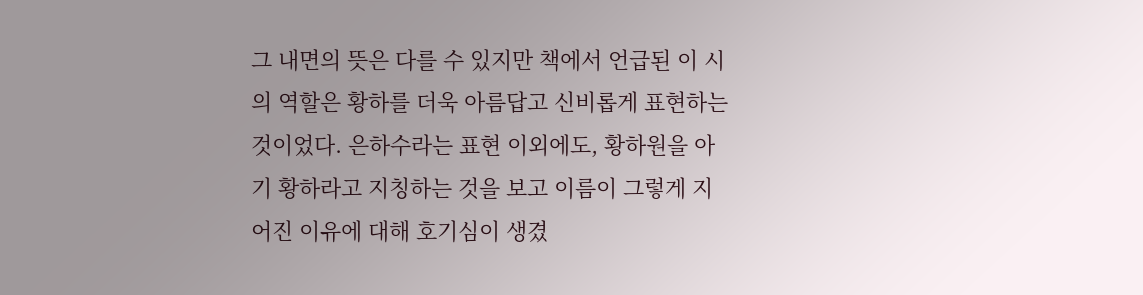그 내면의 뜻은 다를 수 있지만 책에서 언급된 이 시의 역할은 황하를 더욱 아름답고 신비롭게 표현하는 것이었다. 은하수라는 표현 이외에도, 황하원을 아기 황하라고 지칭하는 것을 보고 이름이 그렇게 지어진 이유에 대해 호기심이 생겼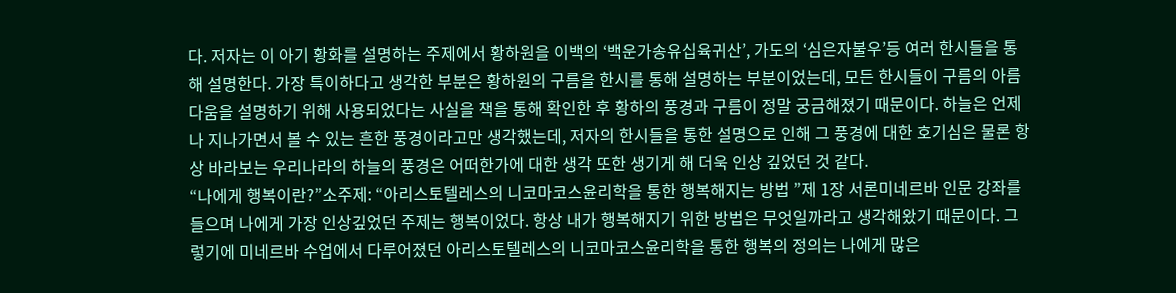다. 저자는 이 아기 황화를 설명하는 주제에서 황하원을 이백의 ‘백운가송유십육귀산’, 가도의 ‘심은자불우’등 여러 한시들을 통해 설명한다. 가장 특이하다고 생각한 부분은 황하원의 구름을 한시를 통해 설명하는 부분이었는데, 모든 한시들이 구름의 아름다움을 설명하기 위해 사용되었다는 사실을 책을 통해 확인한 후 황하의 풍경과 구름이 정말 궁금해졌기 때문이다. 하늘은 언제나 지나가면서 볼 수 있는 흔한 풍경이라고만 생각했는데, 저자의 한시들을 통한 설명으로 인해 그 풍경에 대한 호기심은 물론 항상 바라보는 우리나라의 하늘의 풍경은 어떠한가에 대한 생각 또한 생기게 해 더욱 인상 깊었던 것 같다.
“나에게 행복이란?”소주제: “아리스토텔레스의 니코마코스윤리학을 통한 행복해지는 방법 ”제 1장 서론미네르바 인문 강좌를 들으며 나에게 가장 인상깊었던 주제는 행복이었다. 항상 내가 행복해지기 위한 방법은 무엇일까라고 생각해왔기 때문이다. 그렇기에 미네르바 수업에서 다루어졌던 아리스토텔레스의 니코마코스윤리학을 통한 행복의 정의는 나에게 많은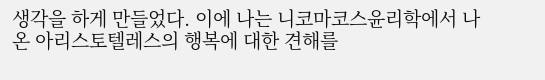생각을 하게 만들었다. 이에 나는 니코마코스윤리학에서 나온 아리스토텔레스의 행복에 대한 견해를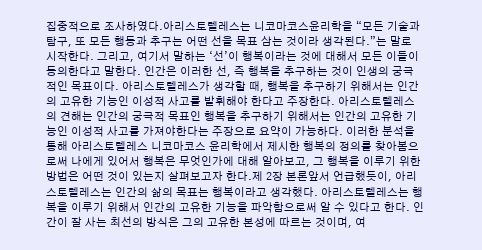집중적으로 조사하였다.아리스토텔레스는 니코마코스윤리학을 “모든 기술과 탐구, 또 모든 행동과 추구는 어떤 선을 목표 삼는 것이라 생각된다.”는 말로 시작한다. 그리고, 여기서 말하는 ‘선’이 행복이라는 것에 대해서 모든 이들이 동의한다고 말한다. 인간은 이러한 선, 즉 행복을 추구하는 것이 인생의 궁극적인 목표이다. 아리스토텔레스가 생각할 때, 행복을 추구하기 위해서는 인간의 고유한 기능인 이성적 사고를 발휘해야 한다고 주장한다. 아리스토텔레스의 견해는 인간의 궁극적 목표인 행복을 추구하기 위해서는 인간의 고유한 기능인 이성적 사고를 가져야한다는 주장으로 요약이 가능하다. 이러한 분석을 통해 아리스토텔레스 니코마코스 윤리학에서 제시한 행복의 정의를 찾아봄으로써 나에게 있어서 행복은 무엇인가에 대해 알아보고, 그 행복을 이루기 위한 방법은 어떤 것이 있는지 살펴보고자 한다.제 2장 본론앞서 언급했듯이, 아리스토텔레스는 인간의 삶의 목표는 행복이라고 생각했다. 아리스토텔레스는 행복을 이루기 위해서 인간의 고유한 기능을 파악함으로써 알 수 있다고 한다. 인간이 잘 사는 최선의 방식은 그의 고유한 본성에 따르는 것이며, 여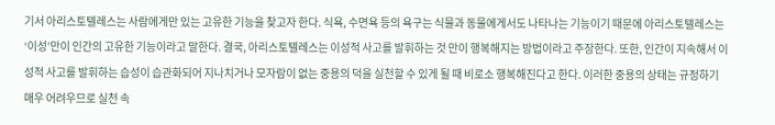기서 아리스토텔레스는 사람에게만 있는 고유한 기능을 찾고자 한다. 식욕, 수면욕 등의 욕구는 식물과 동물에게서도 나타나는 기능이기 때문에 아리스토텔레스는 ‘이성’만이 인간의 고유한 기능이라고 말한다. 결국, 아리스토텔레스는 이성적 사고를 발휘하는 것 만이 행복해지는 방법이라고 주장한다. 또한, 인간이 지속해서 이성적 사고를 발휘하는 습성이 습관화되어 지나치거나 모자람이 없는 중용의 덕을 실천할 수 있게 될 때 비로소 행복해진다고 한다. 이러한 중용의 상태는 규정하기 매우 어려우므로 실천 속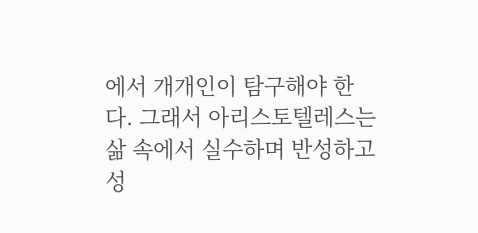에서 개개인이 탐구해야 한다. 그래서 아리스토텔레스는 삶 속에서 실수하며 반성하고 성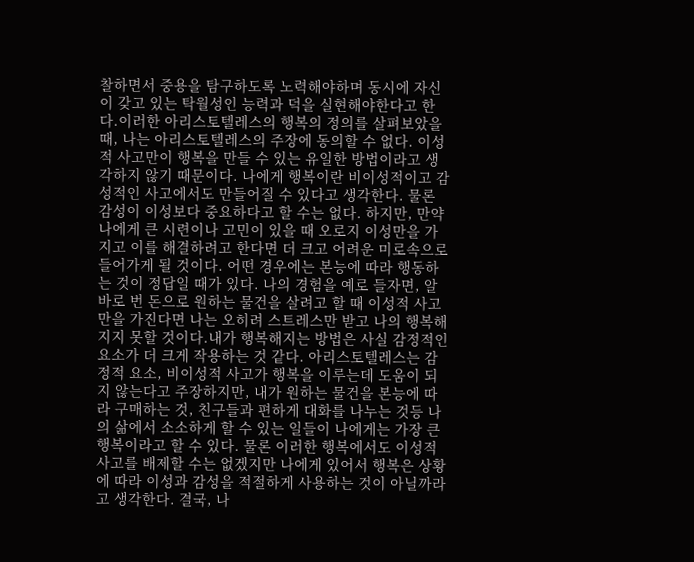찰하면서 중용을 탐구하도록 노력해야하며 동시에 자신이 갖고 있는 탁월성인 능력과 덕을 실현해야한다고 한다.이러한 아리스토텔레스의 행복의 정의를 살펴보았을 때, 나는 아리스토텔레스의 주장에 동의할 수 없다. 이성적 사고만이 행복을 만들 수 있는 유일한 방법이라고 생각하지 않기 때문이다. 나에게 행복이란 비이성적이고 감성적인 사고에서도 만들어질 수 있다고 생각한다. 물론 감성이 이성보다 중요하다고 할 수는 없다. 하지만, 만약 나에게 큰 시련이나 고민이 있을 때 오로지 이성만을 가지고 이를 해결하려고 한다면 더 크고 어려운 미로속으로 들어가게 될 것이다. 어떤 경우에는 본능에 따라 행동하는 것이 정답일 때가 있다. 나의 경험을 예로 들자면, 알바로 번 돈으로 원하는 물건을 살려고 할 때 이성적 사고만을 가진다면 나는 오히려 스트레스만 받고 나의 행복해지지 못할 것이다.내가 행복해지는 방법은 사실 감정적인 요소가 더 크게 작용하는 것 같다. 아리스토텔레스는 감정적 요소, 비이성적 사고가 행복을 이루는데 도움이 되지 않는다고 주장하지만, 내가 원하는 물건을 본능에 따라 구매하는 것, 친구들과 편하게 대화를 나누는 것등 나의 삶에서 소소하게 할 수 있는 일들이 나에게는 가장 큰 행복이라고 할 수 있다. 물론 이러한 행복에서도 이성적 사고를 배제할 수는 없겠지만 나에게 있어서 행복은 상황에 따라 이성과 감성을 적절하게 사용하는 것이 아닐까라고 생각한다. 결국, 나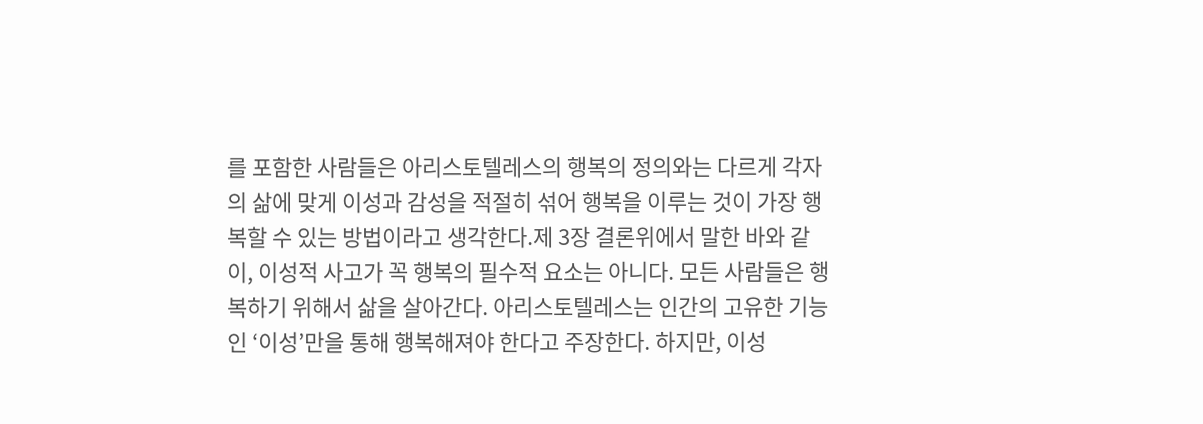를 포함한 사람들은 아리스토텔레스의 행복의 정의와는 다르게 각자의 삶에 맞게 이성과 감성을 적절히 섞어 행복을 이루는 것이 가장 행복할 수 있는 방법이라고 생각한다.제 3장 결론위에서 말한 바와 같이, 이성적 사고가 꼭 행복의 필수적 요소는 아니다. 모든 사람들은 행복하기 위해서 삶을 살아간다. 아리스토텔레스는 인간의 고유한 기능인 ‘이성’만을 통해 행복해져야 한다고 주장한다. 하지만, 이성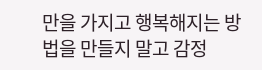만을 가지고 행복해지는 방법을 만들지 말고 감정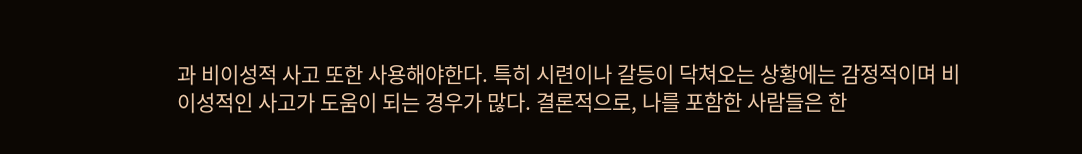과 비이성적 사고 또한 사용해야한다. 특히 시련이나 갈등이 닥쳐오는 상황에는 감정적이며 비이성적인 사고가 도움이 되는 경우가 많다. 결론적으로, 나를 포함한 사람들은 한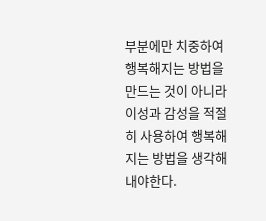부분에만 치중하여 행복해지는 방법을 만드는 것이 아니라 이성과 감성을 적절히 사용하여 행복해지는 방법을 생각해내야한다.